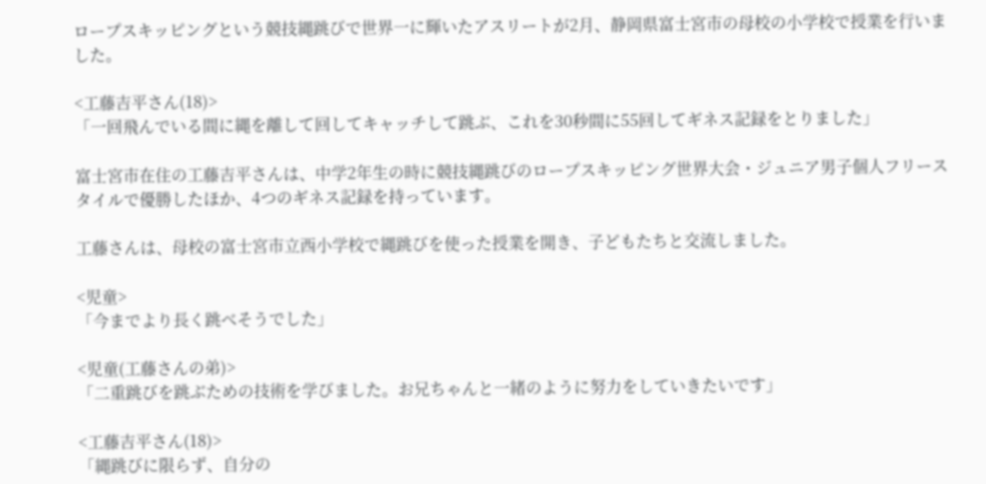ロープスキッピングという競技縄跳びで世界一に輝いたアスリートが2月、静岡県富士宮市の母校の小学校で授業を行いました。

<工藤吉平さん(18)>
「一回飛んでいる間に縄を離して回してキャッチして跳ぶ、これを30秒間に55回してギネス記録をとりました」

富士宮市在住の工藤吉平さんは、中学2年生の時に競技縄跳びのロープスキッピング世界大会・ジュニア男子個人フリースタイルで優勝したほか、4つのギネス記録を持っています。

工藤さんは、母校の富士宮市立西小学校で縄跳びを使った授業を開き、子どもたちと交流しました。

<児童>
「今までより長く跳べそうでした」

<児童(工藤さんの弟)>
「二重跳びを跳ぶための技術を学びました。お兄ちゃんと一緒のように努力をしていきたいです」

<工藤吉平さん(18)>
「縄跳びに限らず、自分の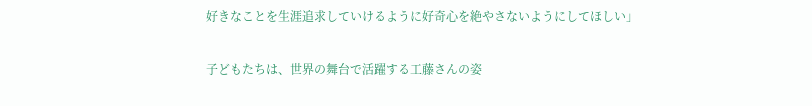好きなことを生涯追求していけるように好奇心を絶やさないようにしてほしい」

子どもたちは、世界の舞台で活躍する工藤さんの姿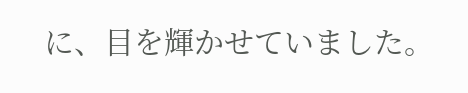に、目を輝かせていました。